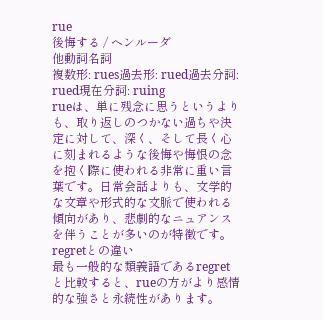rue
後悔する / ヘンルーダ
他動詞名詞
複数形: rues過去形: rued過去分詞: rued現在分詞: ruing
rueは、単に残念に思うというよりも、取り返しのつかない過ちや決定に対して、深く、そして長く心に刻まれるような後悔や悔恨の念を抱く際に使われる非常に重い言葉です。日常会話よりも、文学的な文章や形式的な文脈で使われる傾向があり、悲劇的なニュアンスを伴うことが多いのが特徴です。
regretとの違い
最も一般的な類義語であるregretと比較すると、rueの方がより感情的な強さと永続性があります。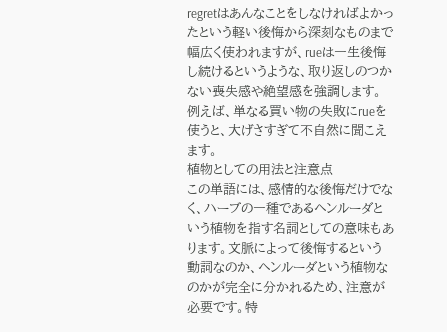regretはあんなことをしなければよかったという軽い後悔から深刻なものまで幅広く使われますが、rueは一生後悔し続けるというような、取り返しのつかない喪失感や絶望感を強調します。例えば、単なる買い物の失敗にrueを使うと、大げさすぎて不自然に聞こえます。
植物としての用法と注意点
この単語には、感情的な後悔だけでなく、ハーブの一種であるヘンルーダという植物を指す名詞としての意味もあります。文脈によって後悔するという動詞なのか、ヘンルーダという植物なのかが完全に分かれるため、注意が必要です。特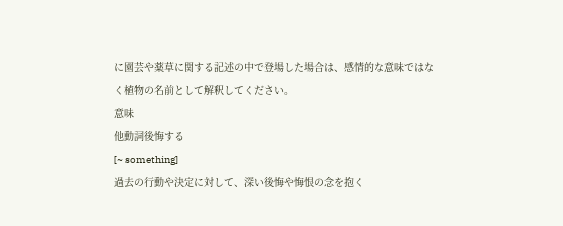に園芸や薬草に関する記述の中で登場した場合は、感情的な意味ではなく植物の名前として解釈してください。
意味
他動詞後悔する
[~ something]
過去の行動や決定に対して、深い後悔や悔恨の念を抱く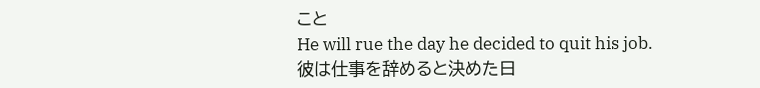こと
He will rue the day he decided to quit his job.
彼は仕事を辞めると決めた日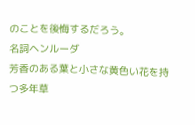のことを後悔するだろう。
名詞ヘンルーダ
芳香のある葉と小さな黄色い花を持つ多年草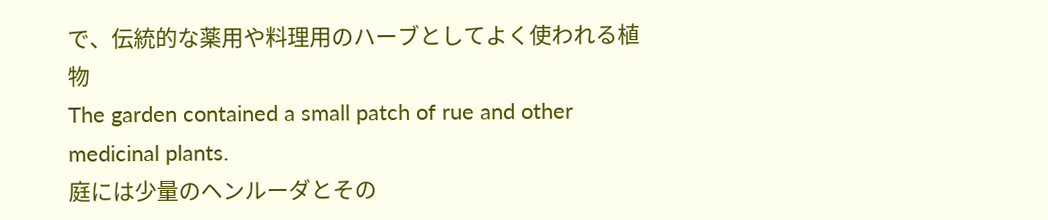で、伝統的な薬用や料理用のハーブとしてよく使われる植物
The garden contained a small patch of rue and other medicinal plants.
庭には少量のヘンルーダとその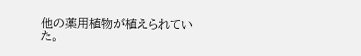他の薬用植物が植えられていた。